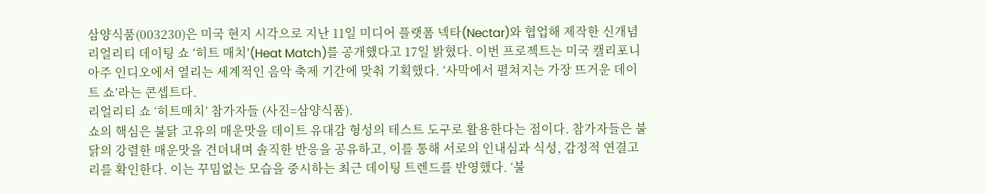삼양식품(003230)은 미국 현지 시각으로 지난 11일 미디어 플랫폼 넥타(Nectar)와 협업해 제작한 신개념 리얼리티 데이팅 쇼 ‘히트 매치’(Heat Match)를 공개했다고 17일 밝혔다. 이번 프로젝트는 미국 캘리포니아주 인디오에서 열리는 세계적인 음악 축제 기간에 맞춰 기획했다. ‘사막에서 펼쳐지는 가장 뜨거운 데이트 쇼’라는 콘셉트다.
리얼리티 쇼 ‘히트매치’ 참가자들 (사진=삼양식품).
쇼의 핵심은 불닭 고유의 매운맛을 데이트 유대감 형성의 테스트 도구로 활용한다는 점이다. 참가자들은 불닭의 강렬한 매운맛을 견뎌내며 솔직한 반응을 공유하고, 이를 통해 서로의 인내심과 식성, 감정적 연결고리를 확인한다. 이는 꾸밈없는 모습을 중시하는 최근 데이팅 트렌드를 반영했다. ‘불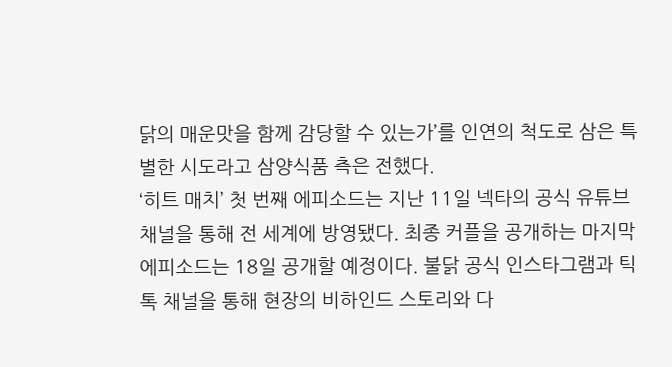닭의 매운맛을 함께 감당할 수 있는가’를 인연의 척도로 삼은 특별한 시도라고 삼양식품 측은 전했다.
‘히트 매치’ 첫 번째 에피소드는 지난 11일 넥타의 공식 유튜브 채널을 통해 전 세계에 방영됐다. 최종 커플을 공개하는 마지막 에피소드는 18일 공개할 예정이다. 불닭 공식 인스타그램과 틱톡 채널을 통해 현장의 비하인드 스토리와 다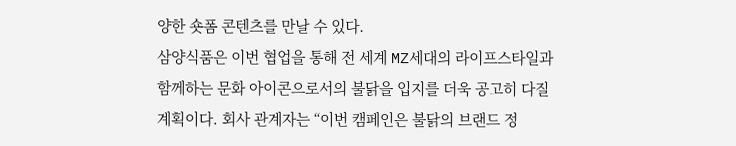양한 숏폼 콘텐츠를 만날 수 있다.
삼양식품은 이번 협업을 통해 전 세계 MZ세대의 라이프스타일과 함께하는 문화 아이콘으로서의 불닭을 입지를 더욱 공고히 다질 계획이다. 회사 관계자는 “이번 캠페인은 불닭의 브랜드 정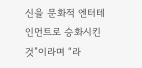신을 문화적 엔터테인먼트로 승화시킨 것”이라며 “라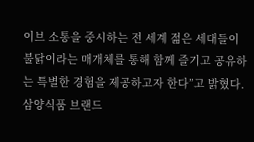이브 소통을 중시하는 전 세계 젊은 세대들이 불닭이라는 매개체를 통해 함께 즐기고 공유하는 특별한 경험을 제공하고자 한다”고 밝혔다.
삼양식품 브랜드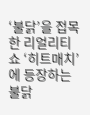‘불닭’을 접목한 리얼리티 쇼 ‘히트매치’에 등장하는 불닭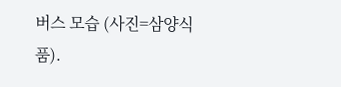버스 모습 (사진=삼양식품).